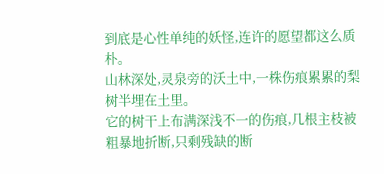到底是心性单纯的妖怪,连许的愿望都这么质朴。
山林深处,灵泉旁的沃土中,一株伤痕累累的梨树半埋在土里。
它的树干上布满深浅不一的伤痕,几根主枝被粗暴地折断,只剩残缺的断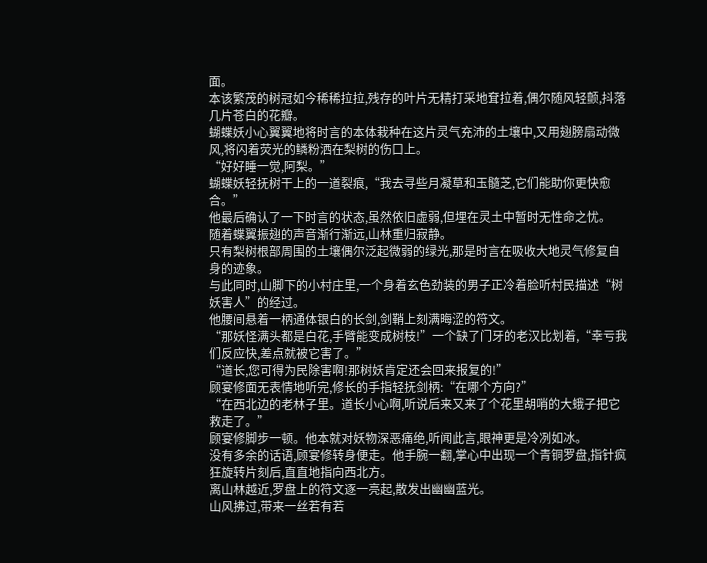面。
本该繁茂的树冠如今稀稀拉拉,残存的叶片无精打采地耷拉着,偶尔随风轻颤,抖落几片苍白的花瓣。
蝴蝶妖小心翼翼地将时言的本体栽种在这片灵气充沛的土壤中,又用翅膀扇动微风,将闪着荧光的鳞粉洒在梨树的伤口上。
“好好睡一觉,阿梨。”
蝴蝶妖轻抚树干上的一道裂痕,“我去寻些月凝草和玉髓芝,它们能助你更快愈合。”
他最后确认了一下时言的状态,虽然依旧虚弱,但埋在灵土中暂时无性命之忧。
随着蝶翼振翅的声音渐行渐远,山林重归寂静。
只有梨树根部周围的土壤偶尔泛起微弱的绿光,那是时言在吸收大地灵气修复自身的迹象。
与此同时,山脚下的小村庄里,一个身着玄色劲装的男子正冷着脸听村民描述“树妖害人”的经过。
他腰间悬着一柄通体银白的长剑,剑鞘上刻满晦涩的符文。
“那妖怪满头都是白花,手臂能变成树枝!”一个缺了门牙的老汉比划着,“幸亏我们反应快,差点就被它害了。”
“道长,您可得为民除害啊!那树妖肯定还会回来报复的!”
顾宴修面无表情地听完,修长的手指轻抚剑柄:“在哪个方向?”
“在西北边的老林子里。道长小心啊,听说后来又来了个花里胡哨的大蛾子把它救走了。”
顾宴修脚步一顿。他本就对妖物深恶痛绝,听闻此言,眼神更是冷冽如冰。
没有多余的话语,顾宴修转身便走。他手腕一翻,掌心中出现一个青铜罗盘,指针疯狂旋转片刻后,直直地指向西北方。
离山林越近,罗盘上的符文逐一亮起,散发出幽幽蓝光。
山风拂过,带来一丝若有若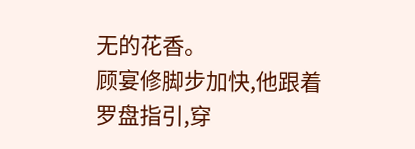无的花香。
顾宴修脚步加快,他跟着罗盘指引,穿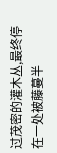过茂密的灌木丛,最终停在一处被藤蔓半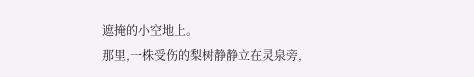遮掩的小空地上。
那里,一株受伤的梨树静静立在灵泉旁,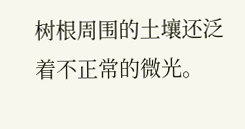树根周围的土壤还泛着不正常的微光。